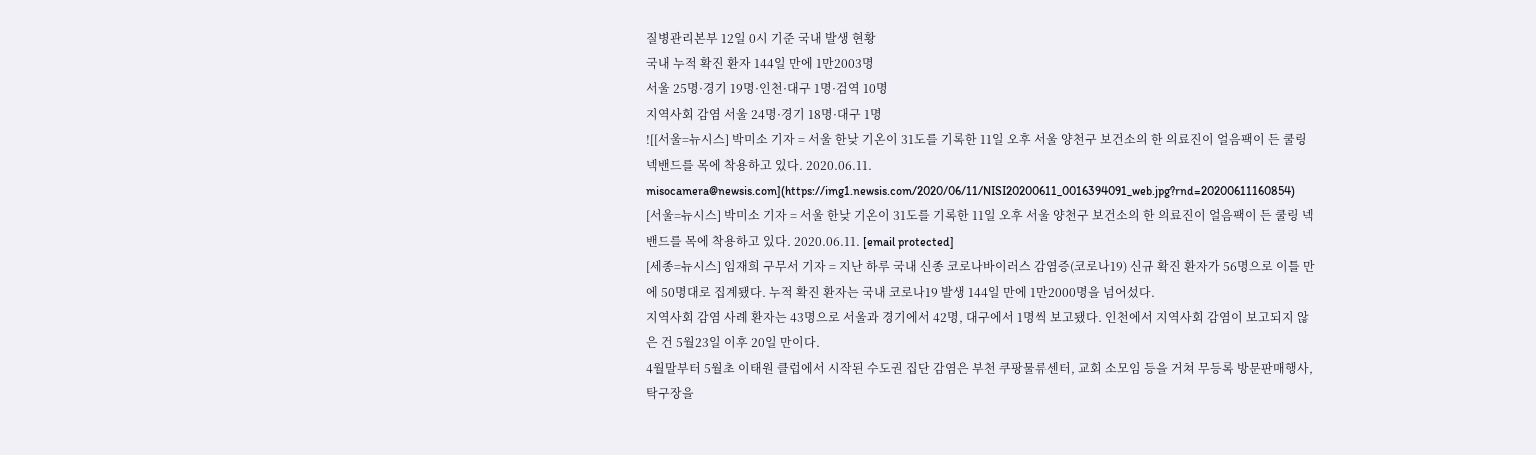질병관리본부 12일 0시 기준 국내 발생 현황
국내 누적 확진 환자 144일 만에 1만2003명
서울 25명·경기 19명·인천·대구 1명·검역 10명
지역사회 감염 서울 24명·경기 18명·대구 1명
![[서울=뉴시스] 박미소 기자 = 서울 한낮 기온이 31도를 기록한 11일 오후 서울 양천구 보건소의 한 의료진이 얼음팩이 든 쿨링 넥밴드를 목에 착용하고 있다. 2020.06.11. misocamera@newsis.com](https://img1.newsis.com/2020/06/11/NISI20200611_0016394091_web.jpg?rnd=20200611160854)
[서울=뉴시스] 박미소 기자 = 서울 한낮 기온이 31도를 기록한 11일 오후 서울 양천구 보건소의 한 의료진이 얼음팩이 든 쿨링 넥밴드를 목에 착용하고 있다. 2020.06.11. [email protected]
[세종=뉴시스] 임재희 구무서 기자 = 지난 하루 국내 신종 코로나바이러스 감염증(코로나19) 신규 확진 환자가 56명으로 이틀 만에 50명대로 집계됐다. 누적 확진 환자는 국내 코로나19 발생 144일 만에 1만2000명을 넘어섰다.
지역사회 감염 사례 환자는 43명으로 서울과 경기에서 42명, 대구에서 1명씩 보고됐다. 인천에서 지역사회 감염이 보고되지 않은 건 5월23일 이후 20일 만이다.
4월말부터 5월초 이태원 클럽에서 시작된 수도권 집단 감염은 부천 쿠팡물류센터, 교회 소모임 등을 거쳐 무등록 방문판매행사, 탁구장을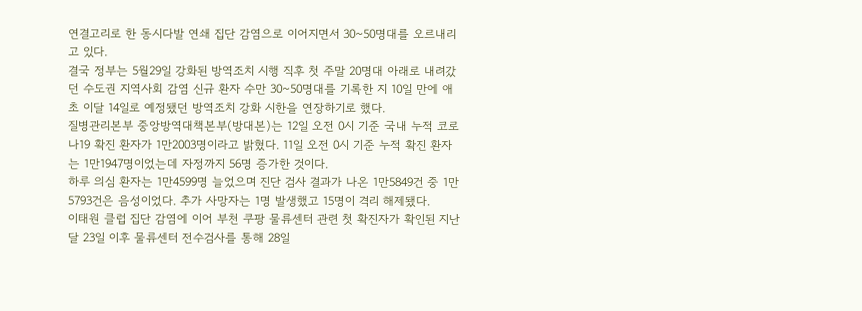연결고리로 한 동시다발 연쇄 집단 감염으로 이어지면서 30~50명대를 오르내리고 있다.
결국 정부는 5월29일 강화된 방역조치 시행 직후 첫 주말 20명대 아래로 내려갔던 수도권 지역사회 감염 신규 환자 수만 30~50명대를 기록한 지 10일 만에 애초 이달 14일로 예정됐던 방역조치 강화 시한을 연장하기로 했다.
질병관리본부 중앙방역대책본부(방대본)는 12일 오전 0시 기준 국내 누적 코로나19 확진 환자가 1만2003명이라고 밝혔다. 11일 오전 0시 기준 누적 확진 환자는 1만1947명이었는데 자정까지 56명 증가한 것이다.
하루 의심 환자는 1만4599명 늘었으며 진단 검사 결과가 나온 1만5849건 중 1만5793건은 음성이었다. 추가 사망자는 1명 발생했고 15명이 격리 해제됐다.
이태원 클럽 집단 감염에 이어 부천 쿠팡 물류센터 관련 첫 확진자가 확인된 지난달 23일 이후 물류센터 전수검사를 통해 28일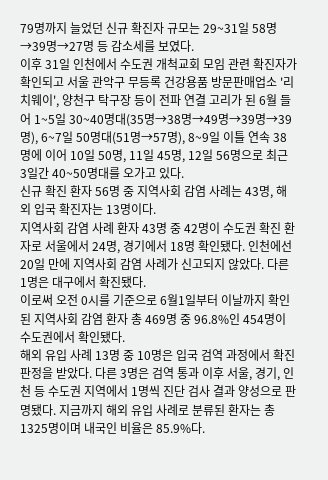79명까지 늘었던 신규 확진자 규모는 29~31일 58명→39명→27명 등 감소세를 보였다.
이후 31일 인천에서 수도권 개척교회 모임 관련 확진자가 확인되고 서울 관악구 무등록 건강용품 방문판매업소 '리치웨이', 양천구 탁구장 등이 전파 연결 고리가 된 6월 들어 1~5일 30~40명대(35명→38명→49명→39명→39명), 6~7일 50명대(51명→57명), 8~9일 이틀 연속 38명에 이어 10일 50명, 11일 45명, 12일 56명으로 최근 3일간 40~50명대를 오가고 있다.
신규 확진 환자 56명 중 지역사회 감염 사례는 43명, 해외 입국 확진자는 13명이다.
지역사회 감염 사례 환자 43명 중 42명이 수도권 확진 환자로 서울에서 24명, 경기에서 18명 확인됐다. 인천에선 20일 만에 지역사회 감염 사례가 신고되지 않았다. 다른 1명은 대구에서 확진됐다.
이로써 오전 0시를 기준으로 6월1일부터 이날까지 확인된 지역사회 감염 환자 총 469명 중 96.8%인 454명이 수도권에서 확인됐다.
해외 유입 사례 13명 중 10명은 입국 검역 과정에서 확진 판정을 받았다. 다른 3명은 검역 통과 이후 서울, 경기, 인천 등 수도권 지역에서 1명씩 진단 검사 결과 양성으로 판명됐다. 지금까지 해외 유입 사례로 분류된 환자는 총 1325명이며 내국인 비율은 85.9%다.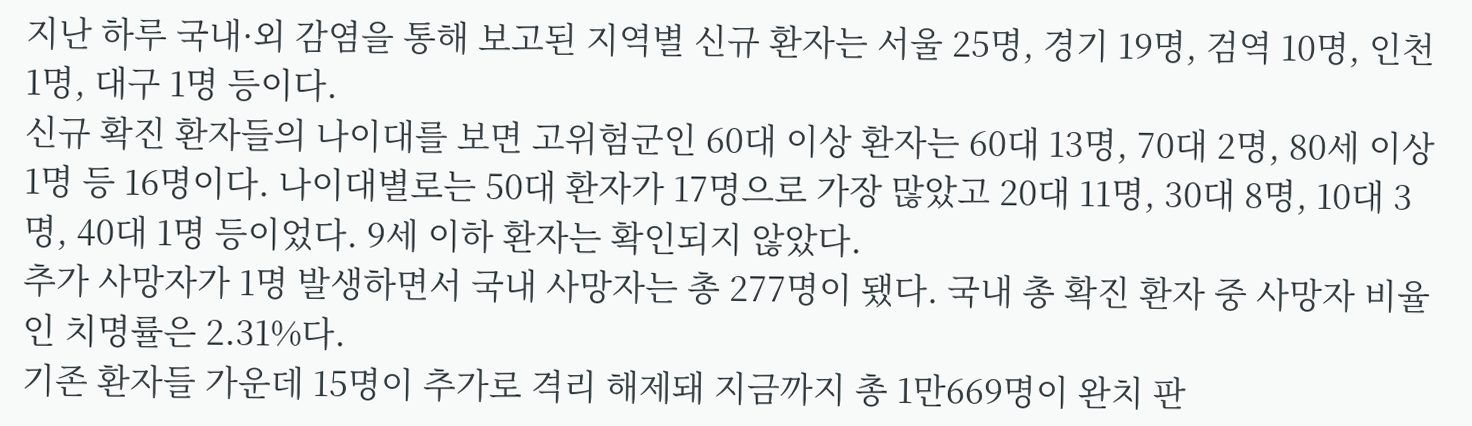지난 하루 국내·외 감염을 통해 보고된 지역별 신규 환자는 서울 25명, 경기 19명, 검역 10명, 인천 1명, 대구 1명 등이다.
신규 확진 환자들의 나이대를 보면 고위험군인 60대 이상 환자는 60대 13명, 70대 2명, 80세 이상 1명 등 16명이다. 나이대별로는 50대 환자가 17명으로 가장 많았고 20대 11명, 30대 8명, 10대 3명, 40대 1명 등이었다. 9세 이하 환자는 확인되지 않았다.
추가 사망자가 1명 발생하면서 국내 사망자는 총 277명이 됐다. 국내 총 확진 환자 중 사망자 비율인 치명률은 2.31%다.
기존 환자들 가운데 15명이 추가로 격리 해제돼 지금까지 총 1만669명이 완치 판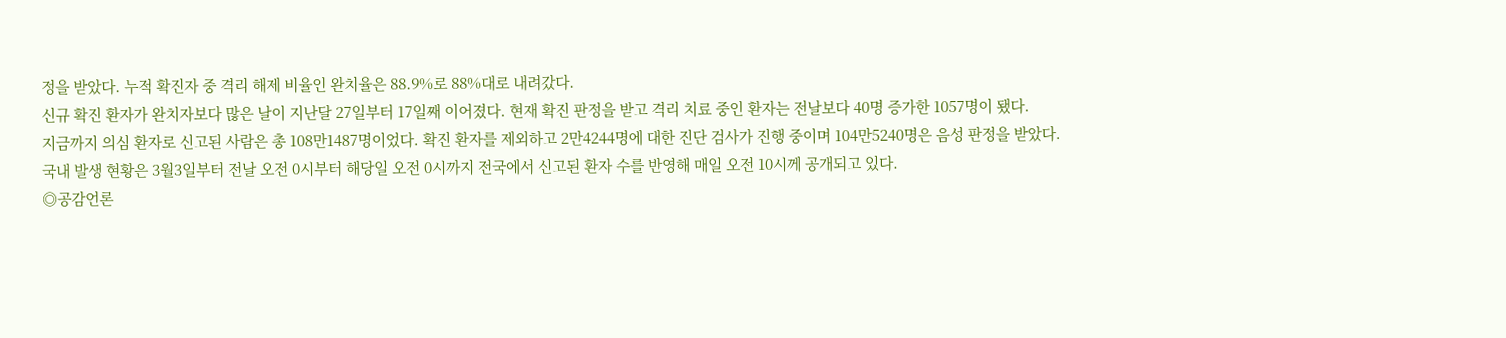정을 받았다. 누적 확진자 중 격리 해제 비율인 완치율은 88.9%로 88%대로 내려갔다.
신규 확진 환자가 완치자보다 많은 날이 지난달 27일부터 17일째 이어졌다. 현재 확진 판정을 받고 격리 치료 중인 환자는 전날보다 40명 증가한 1057명이 됐다.
지금까지 의심 환자로 신고된 사람은 총 108만1487명이었다. 확진 환자를 제외하고 2만4244명에 대한 진단 검사가 진행 중이며 104만5240명은 음성 판정을 받았다.
국내 발생 현황은 3월3일부터 전날 오전 0시부터 해당일 오전 0시까지 전국에서 신고된 환자 수를 반영해 매일 오전 10시께 공개되고 있다.
◎공감언론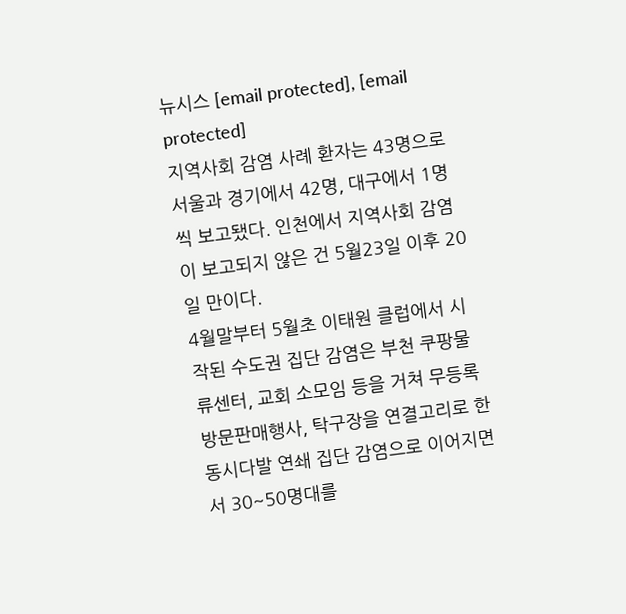뉴시스 [email protected], [email protected]
지역사회 감염 사례 환자는 43명으로 서울과 경기에서 42명, 대구에서 1명씩 보고됐다. 인천에서 지역사회 감염이 보고되지 않은 건 5월23일 이후 20일 만이다.
4월말부터 5월초 이태원 클럽에서 시작된 수도권 집단 감염은 부천 쿠팡물류센터, 교회 소모임 등을 거쳐 무등록 방문판매행사, 탁구장을 연결고리로 한 동시다발 연쇄 집단 감염으로 이어지면서 30~50명대를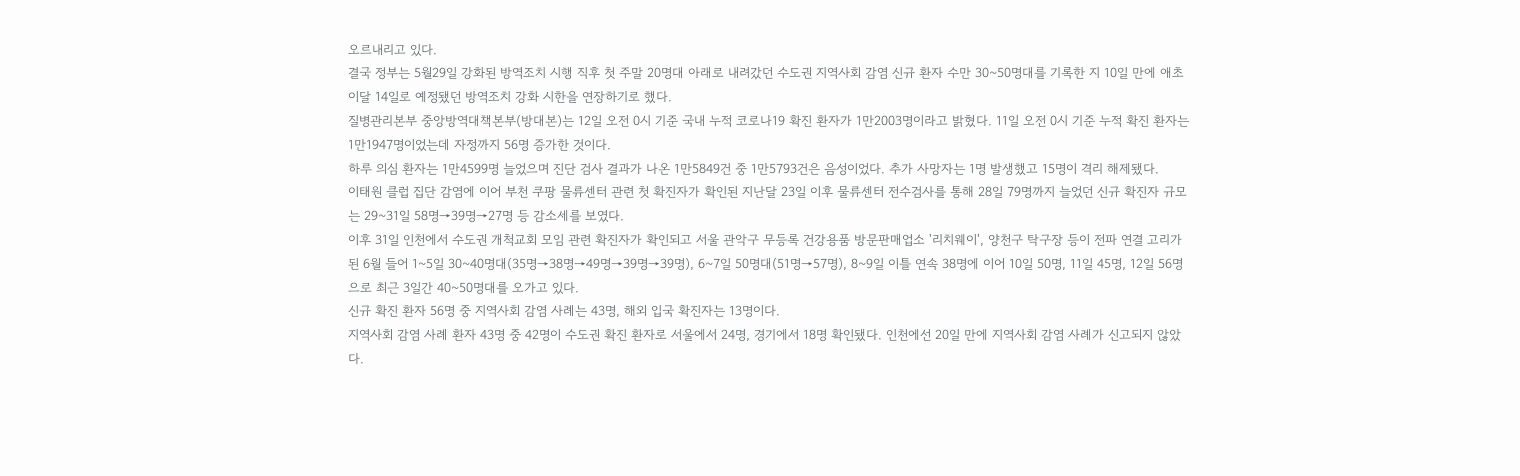오르내리고 있다.
결국 정부는 5월29일 강화된 방역조치 시행 직후 첫 주말 20명대 아래로 내려갔던 수도권 지역사회 감염 신규 환자 수만 30~50명대를 기록한 지 10일 만에 애초 이달 14일로 예정됐던 방역조치 강화 시한을 연장하기로 했다.
질병관리본부 중앙방역대책본부(방대본)는 12일 오전 0시 기준 국내 누적 코로나19 확진 환자가 1만2003명이라고 밝혔다. 11일 오전 0시 기준 누적 확진 환자는 1만1947명이었는데 자정까지 56명 증가한 것이다.
하루 의심 환자는 1만4599명 늘었으며 진단 검사 결과가 나온 1만5849건 중 1만5793건은 음성이었다. 추가 사망자는 1명 발생했고 15명이 격리 해제됐다.
이태원 클럽 집단 감염에 이어 부천 쿠팡 물류센터 관련 첫 확진자가 확인된 지난달 23일 이후 물류센터 전수검사를 통해 28일 79명까지 늘었던 신규 확진자 규모는 29~31일 58명→39명→27명 등 감소세를 보였다.
이후 31일 인천에서 수도권 개척교회 모임 관련 확진자가 확인되고 서울 관악구 무등록 건강용품 방문판매업소 '리치웨이', 양천구 탁구장 등이 전파 연결 고리가 된 6월 들어 1~5일 30~40명대(35명→38명→49명→39명→39명), 6~7일 50명대(51명→57명), 8~9일 이틀 연속 38명에 이어 10일 50명, 11일 45명, 12일 56명으로 최근 3일간 40~50명대를 오가고 있다.
신규 확진 환자 56명 중 지역사회 감염 사례는 43명, 해외 입국 확진자는 13명이다.
지역사회 감염 사례 환자 43명 중 42명이 수도권 확진 환자로 서울에서 24명, 경기에서 18명 확인됐다. 인천에선 20일 만에 지역사회 감염 사례가 신고되지 않았다.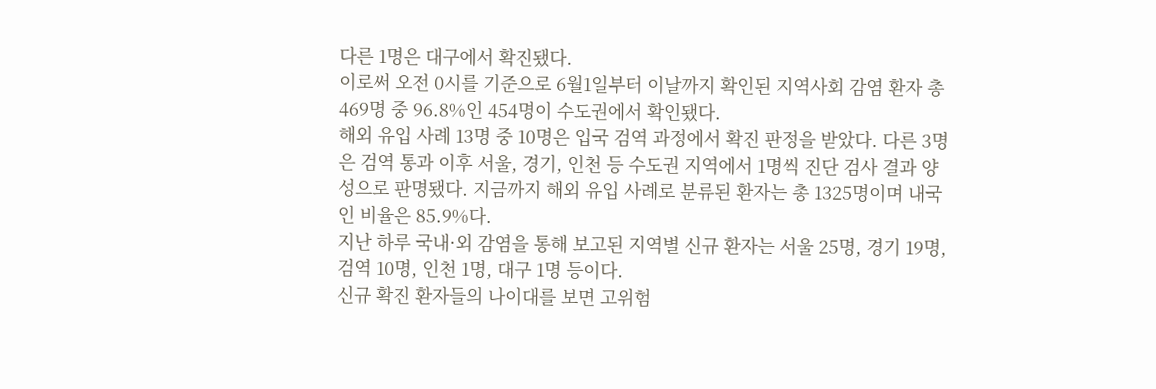다른 1명은 대구에서 확진됐다.
이로써 오전 0시를 기준으로 6월1일부터 이날까지 확인된 지역사회 감염 환자 총 469명 중 96.8%인 454명이 수도권에서 확인됐다.
해외 유입 사례 13명 중 10명은 입국 검역 과정에서 확진 판정을 받았다. 다른 3명은 검역 통과 이후 서울, 경기, 인천 등 수도권 지역에서 1명씩 진단 검사 결과 양성으로 판명됐다. 지금까지 해외 유입 사례로 분류된 환자는 총 1325명이며 내국인 비율은 85.9%다.
지난 하루 국내·외 감염을 통해 보고된 지역별 신규 환자는 서울 25명, 경기 19명, 검역 10명, 인천 1명, 대구 1명 등이다.
신규 확진 환자들의 나이대를 보면 고위험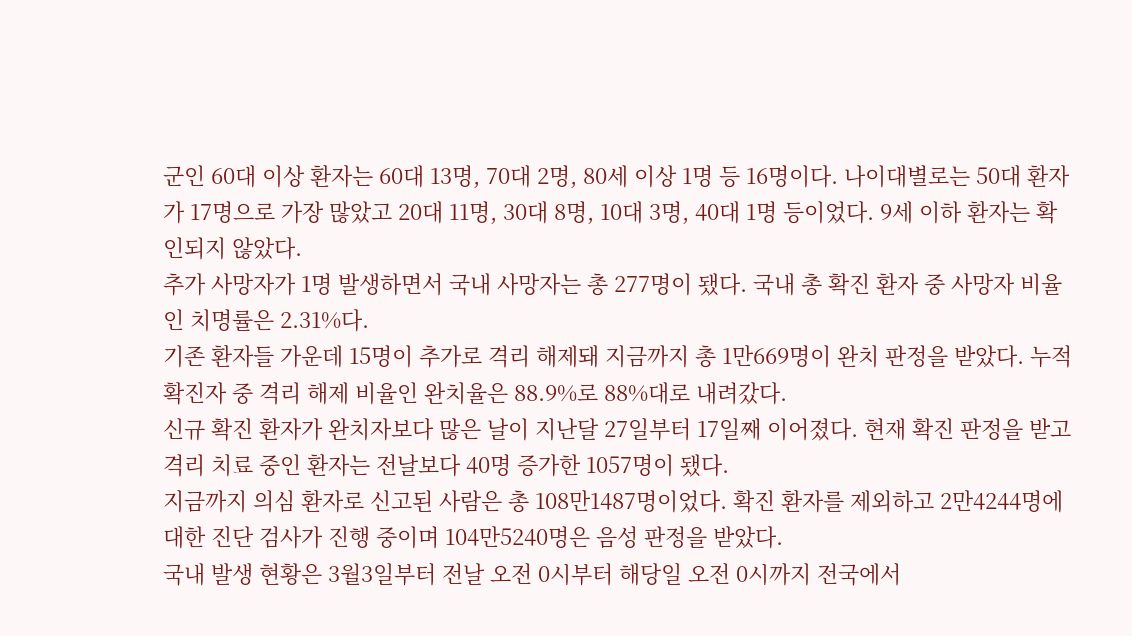군인 60대 이상 환자는 60대 13명, 70대 2명, 80세 이상 1명 등 16명이다. 나이대별로는 50대 환자가 17명으로 가장 많았고 20대 11명, 30대 8명, 10대 3명, 40대 1명 등이었다. 9세 이하 환자는 확인되지 않았다.
추가 사망자가 1명 발생하면서 국내 사망자는 총 277명이 됐다. 국내 총 확진 환자 중 사망자 비율인 치명률은 2.31%다.
기존 환자들 가운데 15명이 추가로 격리 해제돼 지금까지 총 1만669명이 완치 판정을 받았다. 누적 확진자 중 격리 해제 비율인 완치율은 88.9%로 88%대로 내려갔다.
신규 확진 환자가 완치자보다 많은 날이 지난달 27일부터 17일째 이어졌다. 현재 확진 판정을 받고 격리 치료 중인 환자는 전날보다 40명 증가한 1057명이 됐다.
지금까지 의심 환자로 신고된 사람은 총 108만1487명이었다. 확진 환자를 제외하고 2만4244명에 대한 진단 검사가 진행 중이며 104만5240명은 음성 판정을 받았다.
국내 발생 현황은 3월3일부터 전날 오전 0시부터 해당일 오전 0시까지 전국에서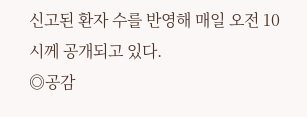신고된 환자 수를 반영해 매일 오전 10시께 공개되고 있다.
◎공감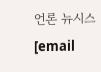언론 뉴시스 [email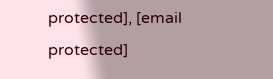protected], [email protected]